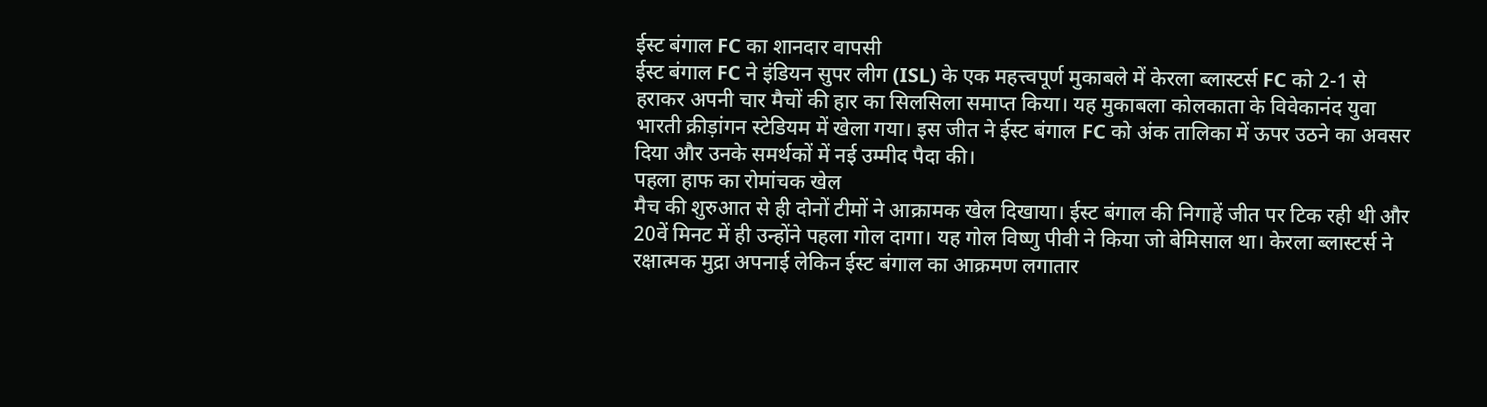ईस्ट बंगाल FC का शानदार वापसी
ईस्ट बंगाल FC ने इंडियन सुपर लीग (ISL) के एक महत्त्वपूर्ण मुकाबले में केरला ब्लास्टर्स FC को 2-1 से हराकर अपनी चार मैचों की हार का सिलसिला समाप्त किया। यह मुकाबला कोलकाता के विवेकानंद युवा भारती क्रीड़ांगन स्टेडियम में खेला गया। इस जीत ने ईस्ट बंगाल FC को अंक तालिका में ऊपर उठने का अवसर दिया और उनके समर्थकों में नई उम्मीद पैदा की।
पहला हाफ का रोमांचक खेल
मैच की शुरुआत से ही दोनों टीमों ने आक्रामक खेल दिखाया। ईस्ट बंगाल की निगाहें जीत पर टिक रही थी और 20वें मिनट में ही उन्होंने पहला गोल दागा। यह गोल विष्णु पीवी ने किया जो बेमिसाल था। केरला ब्लास्टर्स ने रक्षात्मक मुद्रा अपनाई लेकिन ईस्ट बंगाल का आक्रमण लगातार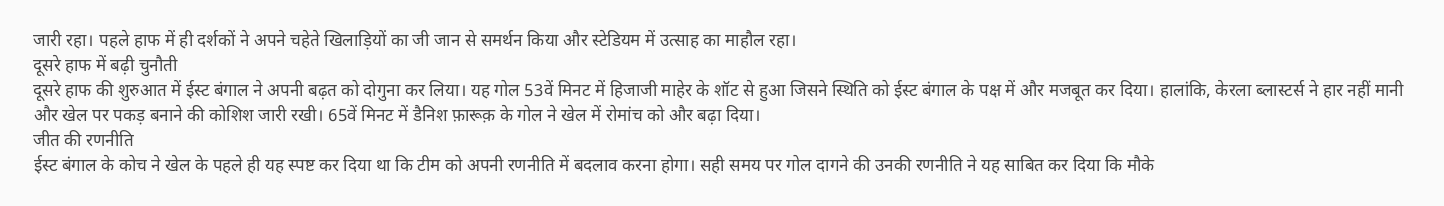जारी रहा। पहले हाफ में ही दर्शकों ने अपने चहेते खिलाड़ियों का जी जान से समर्थन किया और स्टेडियम में उत्साह का माहौल रहा।
दूसरे हाफ में बढ़ी चुनौती
दूसरे हाफ की शुरुआत में ईस्ट बंगाल ने अपनी बढ़त को दोगुना कर लिया। यह गोल 53वें मिनट में हिजाजी माहेर के शॉट से हुआ जिसने स्थिति को ईस्ट बंगाल के पक्ष में और मजबूत कर दिया। हालांकि, केरला ब्लास्टर्स ने हार नहीं मानी और खेल पर पकड़ बनाने की कोशिश जारी रखी। 65वें मिनट में डैनिश फ़ारूक़ के गोल ने खेल में रोमांच को और बढ़ा दिया।
जीत की रणनीति
ईस्ट बंगाल के कोच ने खेल के पहले ही यह स्पष्ट कर दिया था कि टीम को अपनी रणनीति में बदलाव करना होगा। सही समय पर गोल दागने की उनकी रणनीति ने यह साबित कर दिया कि मौके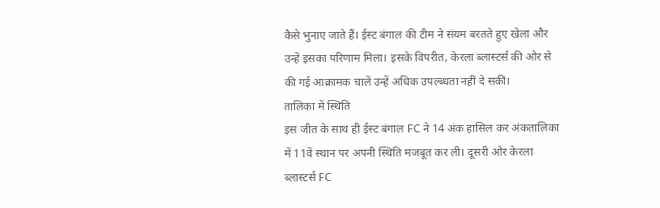कैसे भुनाए जाते हैं। ईस्ट बंगाल की टीम ने संयम बरतते हुए खेला और उन्हें इसका परिणाम मिला। इसके विपरीत, केरला ब्लास्टर्स की ओर से की गई आक्रामक चालें उन्हें अधिक उपल्ब्धता नहीं दे सकीं।
तालिका में स्थिति
इस जीत के साथ ही ईस्ट बंगाल FC ने 14 अंक हासिल कर अंकतालिका में 11वें स्थान पर अपनी स्थिति मजबूत कर ली। दूसरी ओर केरला ब्लास्टर्स FC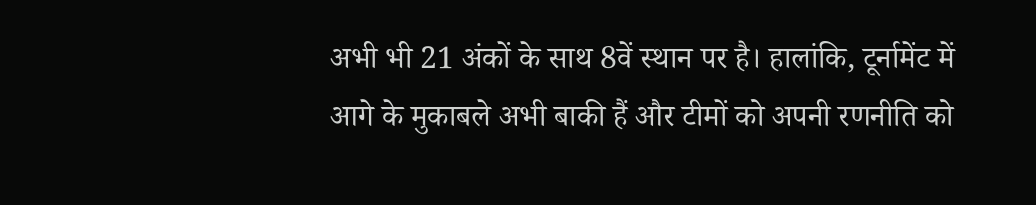अभी भी 21 अंकों के साथ 8वें स्थान पर है। हालांकि, टूर्नामेंट में आगे के मुकाबले अभी बाकी हैं और टीमों को अपनी रणनीति को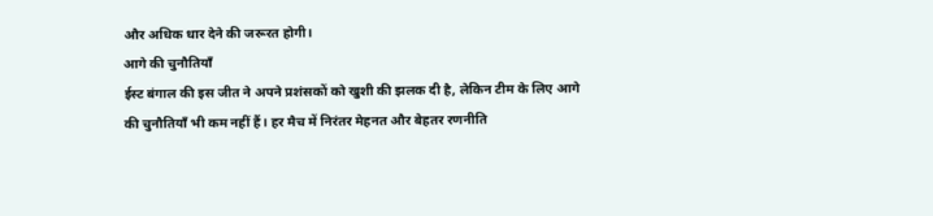और अधिक धार देने की जरूरत होगी।
आगे की चुनौतियाँ
ईस्ट बंगाल की इस जीत ने अपने प्रशंसकों को खुशी की झलक दी है, लेकिन टीम के लिए आगे की चुनौतियाँ भी कम नहीं हैं। हर मैच में निरंतर मेहनत और बेहतर रणनीति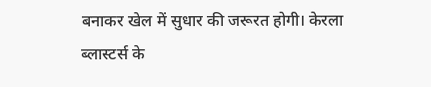बनाकर खेल में सुधार की जरूरत होगी। केरला ब्लास्टर्स के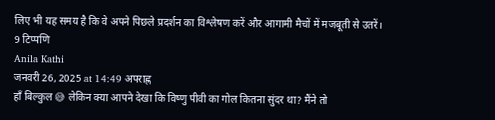लिए भी यह समय है कि वे अपने पिछले प्रदर्शन का विश्लेषण करें और आगामी मैचों में मजबूती से उतरें।
9 टिप्पणि
Anila Kathi
जनवरी 26, 2025 at 14:49 अपराह्न
हाँ बिल्कुल 😅 लेकिन क्या आपने देखा कि विष्णु पीवी का गोल कितना सुंदर था? मैंने तो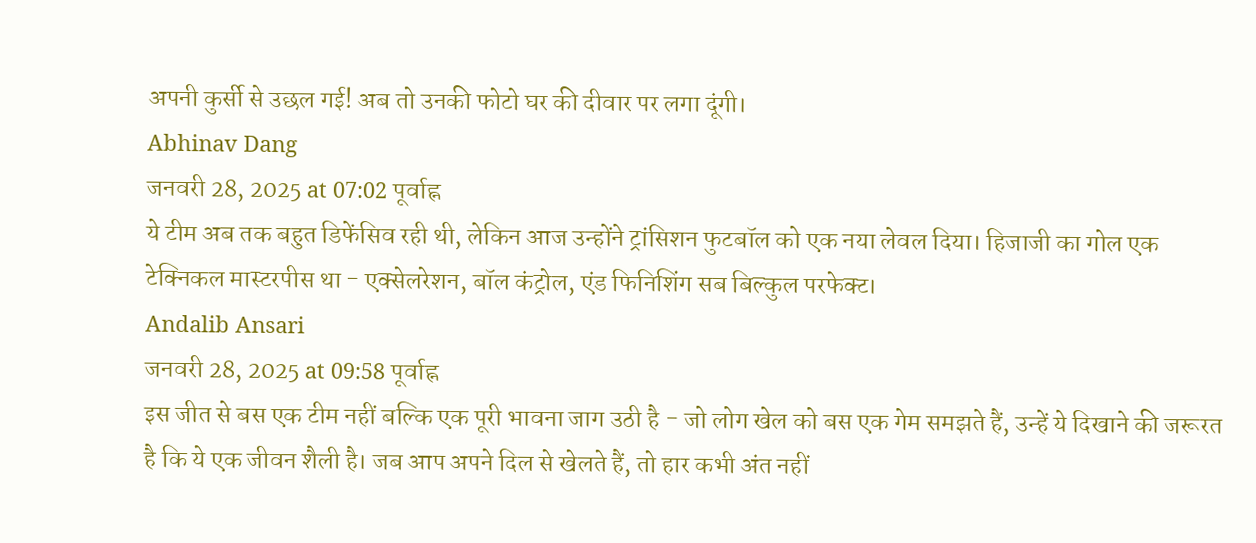अपनी कुर्सी से उछल गई! अब तो उनकी फोटो घर की दीवार पर लगा दूंगी।
Abhinav Dang
जनवरी 28, 2025 at 07:02 पूर्वाह्न
ये टीम अब तक बहुत डिफेंसिव रही थी, लेकिन आज उन्होंने ट्रांसिशन फुटबॉल को एक नया लेवल दिया। हिजाजी का गोल एक टेक्निकल मास्टरपीस था - एक्सेलरेशन, बॉल कंट्रोल, एंड फिनिशिंग सब बिल्कुल परफेक्ट।
Andalib Ansari
जनवरी 28, 2025 at 09:58 पूर्वाह्न
इस जीत से बस एक टीम नहीं बल्कि एक पूरी भावना जाग उठी है - जो लोग खेल को बस एक गेम समझते हैं, उन्हें ये दिखाने की जरूरत है कि ये एक जीवन शैली है। जब आप अपने दिल से खेलते हैं, तो हार कभी अंत नहीं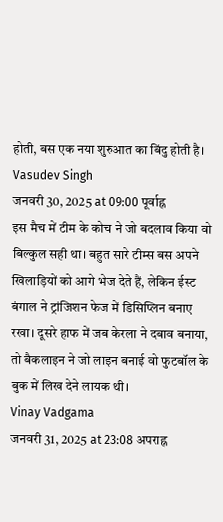होती, बस एक नया शुरुआत का बिंदु होती है।
Vasudev Singh
जनवरी 30, 2025 at 09:00 पूर्वाह्न
इस मैच में टीम के कोच ने जो बदलाव किया वो बिल्कुल सही था। बहुत सारे टीम्स बस अपने खिलाड़ियों को आगे भेज देते हैं, लेकिन ईस्ट बंगाल ने ट्रांजिशन फेज में डिसिप्लिन बनाए रखा। दूसरे हाफ में जब केरला ने दबाव बनाया, तो बैकलाइन ने जो लाइन बनाई वो फुटबॉल के बुक में लिख देने लायक थी।
Vinay Vadgama
जनवरी 31, 2025 at 23:08 अपराह्न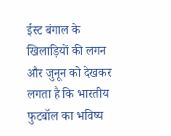ईस्ट बंगाल के खिलाड़ियों की लगन और जुनून को देखकर लगता है कि भारतीय फुटबॉल का भविष्य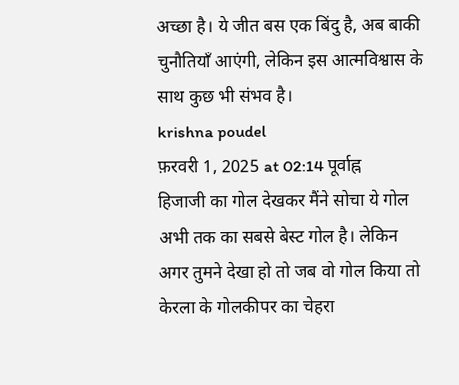अच्छा है। ये जीत बस एक बिंदु है, अब बाकी चुनौतियाँ आएंगी, लेकिन इस आत्मविश्वास के साथ कुछ भी संभव है।
krishna poudel
फ़रवरी 1, 2025 at 02:14 पूर्वाह्न
हिजाजी का गोल देखकर मैंने सोचा ये गोल अभी तक का सबसे बेस्ट गोल है। लेकिन अगर तुमने देखा हो तो जब वो गोल किया तो केरला के गोलकीपर का चेहरा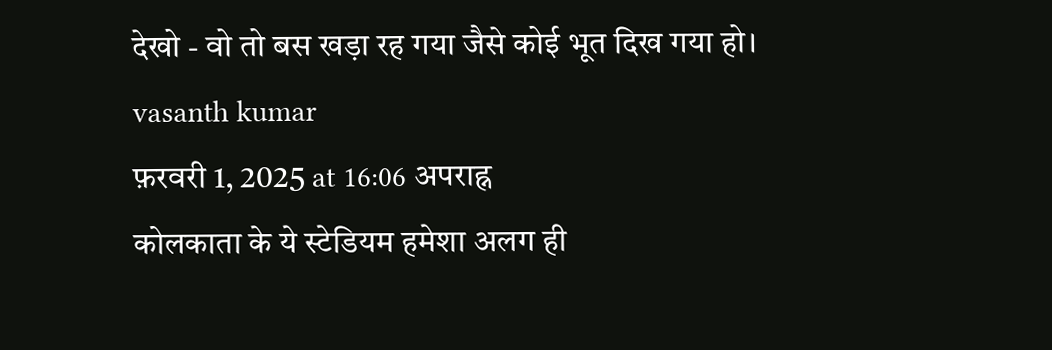देखो - वो तो बस खड़ा रह गया जैसे कोई भूत दिख गया हो।
vasanth kumar
फ़रवरी 1, 2025 at 16:06 अपराह्न
कोलकाता के ये स्टेडियम हमेशा अलग ही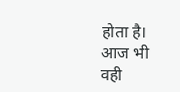होता है। आज भी वही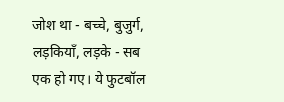जोश था - बच्चे, बुजुर्ग, लड़कियाँ, लड़के - सब एक हो गए। ये फुटबॉल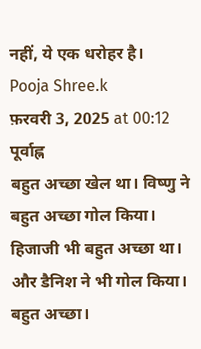नहीं, ये एक धरोहर है।
Pooja Shree.k
फ़रवरी 3, 2025 at 00:12 पूर्वाह्न
बहुत अच्छा खेल था। विष्णु ने बहुत अच्छा गोल किया। हिजाजी भी बहुत अच्छा था। और डैनिश ने भी गोल किया। बहुत अच्छा।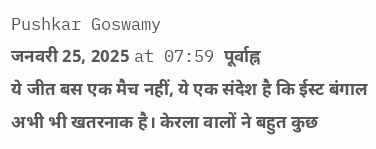Pushkar Goswamy
जनवरी 25, 2025 at 07:59 पूर्वाह्न
ये जीत बस एक मैच नहीं, ये एक संदेश है कि ईस्ट बंगाल अभी भी खतरनाक है। केरला वालों ने बहुत कुछ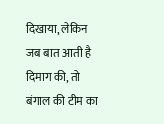दिखाया, लेकिन जब बात आती है दिमाग की, तो बंगाल की टीम का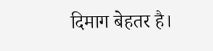दिमाग बेहतर है।